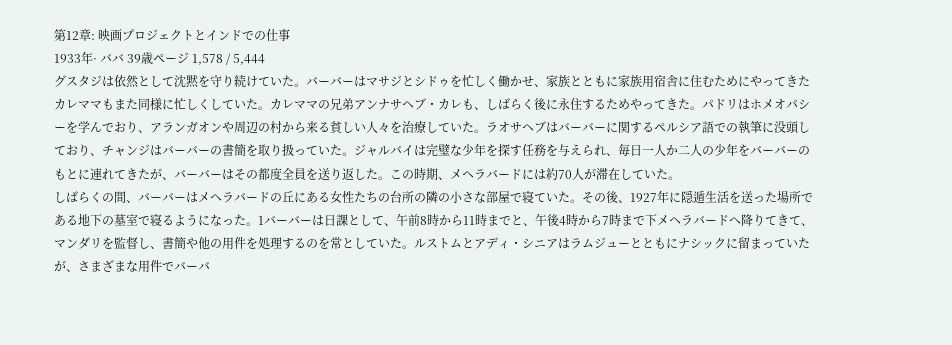第12章: 映画プロジェクトとインドでの仕事
1933年· ババ 39歳ページ 1,578 / 5,444
グスタジは依然として沈黙を守り続けていた。バーバーはマサジとシドゥを忙しく働かせ、家族とともに家族用宿舎に住むためにやってきたカレママもまた同様に忙しくしていた。カレママの兄弟アンナサヘブ・カレも、しばらく後に永住するためやってきた。パドリはホメオパシーを学んでおり、アランガオンや周辺の村から来る貧しい人々を治療していた。ラオサヘブはバーバーに関するペルシア語での執筆に没頭しており、チャンジはバーバーの書簡を取り扱っていた。ジャルバイは完璧な少年を探す任務を与えられ、毎日一人か二人の少年をバーバーのもとに連れてきたが、バーバーはその都度全員を送り返した。この時期、メヘラバードには約70人が滞在していた。
しばらくの間、バーバーはメヘラバードの丘にある女性たちの台所の隣の小さな部屋で寝ていた。その後、1927年に隠遁生活を送った場所である地下の墓室で寝るようになった。1バーバーは日課として、午前8時から11時までと、午後4時から7時まで下メヘラバードへ降りてきて、マンダリを監督し、書簡や他の用件を処理するのを常としていた。ルストムとアディ・シニアはラムジューとともにナシックに留まっていたが、さまざまな用件でバーバ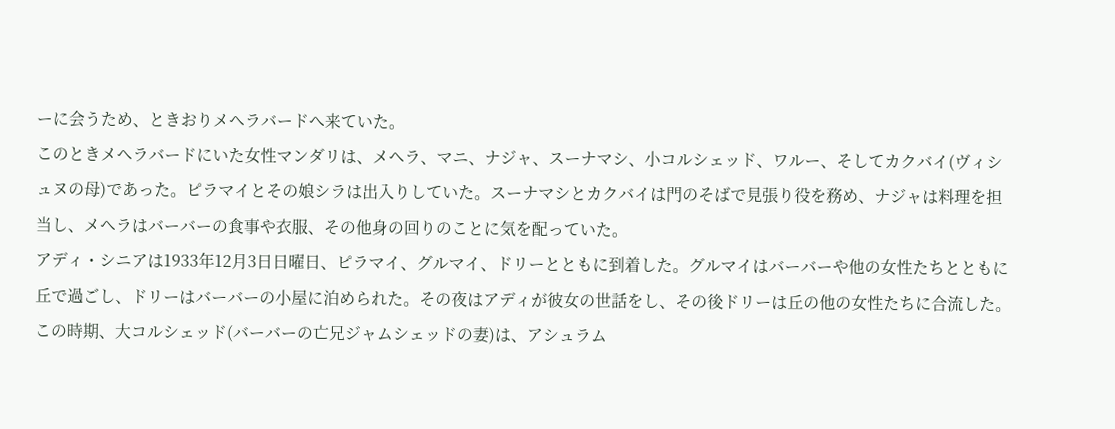ーに会うため、ときおりメヘラバードへ来ていた。
このときメヘラバードにいた女性マンダリは、メヘラ、マニ、ナジャ、スーナマシ、小コルシェッド、ワルー、そしてカクバイ(ヴィシュヌの母)であった。ピラマイとその娘シラは出入りしていた。スーナマシとカクバイは門のそばで見張り役を務め、ナジャは料理を担当し、メヘラはバーバーの食事や衣服、その他身の回りのことに気を配っていた。
アディ・シニアは1933年12月3日日曜日、ピラマイ、グルマイ、ドリーとともに到着した。グルマイはバーバーや他の女性たちとともに丘で過ごし、ドリーはバーバーの小屋に泊められた。その夜はアディが彼女の世話をし、その後ドリーは丘の他の女性たちに合流した。
この時期、大コルシェッド(バーバーの亡兄ジャムシェッドの妻)は、アシュラム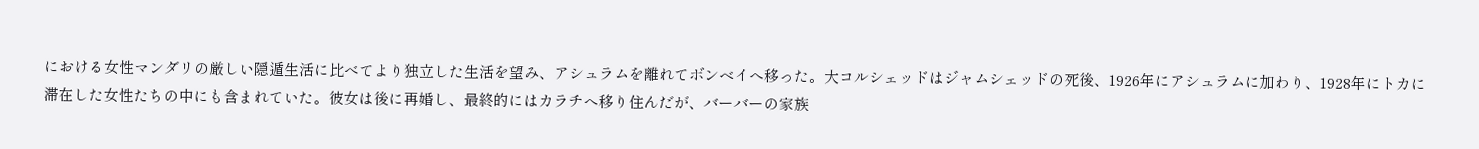における女性マンダリの厳しい隠遁生活に比べてより独立した生活を望み、アシュラムを離れてボンベイへ移った。大コルシェッドはジャムシェッドの死後、1926年にアシュラムに加わり、1928年にトカに滞在した女性たちの中にも含まれていた。彼女は後に再婚し、最終的にはカラチへ移り住んだが、バーバーの家族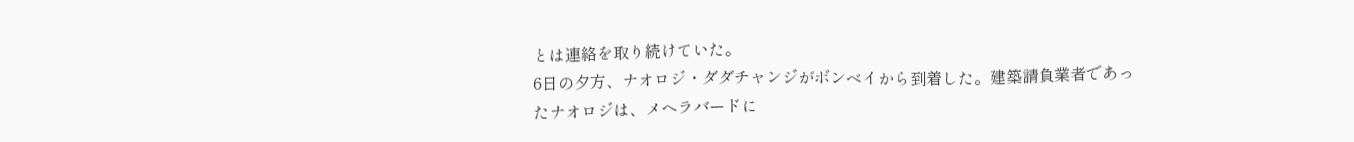とは連絡を取り続けていた。
6日の夕方、ナオロジ・ダダチャンジがボンベイから到着した。建築請負業者であったナオロジは、メヘラバードに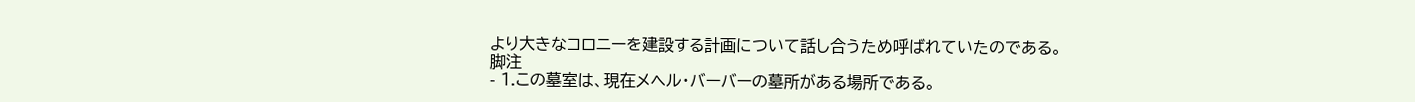より大きなコロニーを建設する計画について話し合うため呼ばれていたのである。
脚注
- 1.この墓室は、現在メヘル・バーバーの墓所がある場所である。